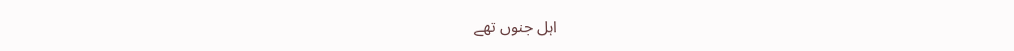اہل جنوں تھے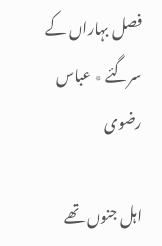فصل بہاراں کے سرگئے ٭ عباس رضوی

اہل جنوں تھے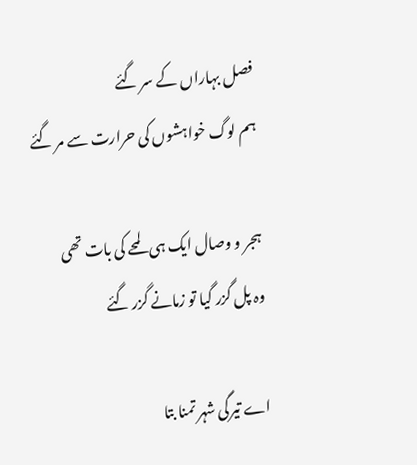فصل بہاراں کے سر گئے
ہم لوگ خواہشوں کی حرارت سے مر گئے

ہجر و وصال ایک ہی لمحے کی بات تھی
وہ پل گزر گیا تو زمانے گزر گئے

اے تیرگی شہر تمنا بتا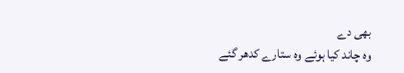بھی دے
وہ چاند کیا ہوئے وہ ستارے کدھر گئے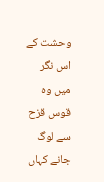وحشت کے اس نگر میں وہ قوس قزح سے لوگ
جانے کہاں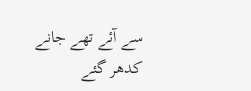سے آئے تھے جانے کدھر گئے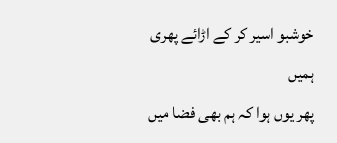خوشبو اسیر کر کے اڑائے پھری ہمیں
پھر یوں ہوا کہ ہم بھی فضا میں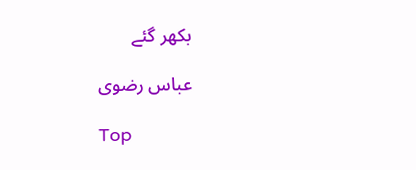بکھر گئے

عباس رضوی

Top